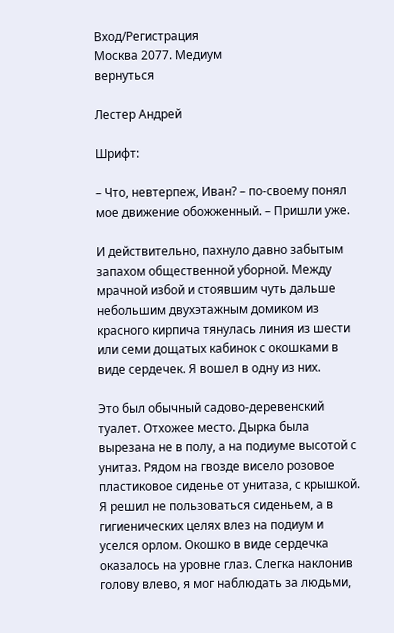Вход/Регистрация
Москва 2077. Медиум
вернуться

Лестер Андрей

Шрифт:

– Что, невтерпеж, Иван? – по-своему понял мое движение обожженный. – Пришли уже.

И действительно, пахнуло давно забытым запахом общественной уборной. Между мрачной избой и стоявшим чуть дальше небольшим двухэтажным домиком из красного кирпича тянулась линия из шести или семи дощатых кабинок с окошками в виде сердечек. Я вошел в одну из них.

Это был обычный садово-деревенский туалет. Отхожее место. Дырка была вырезана не в полу, а на подиуме высотой с унитаз. Рядом на гвозде висело розовое пластиковое сиденье от унитаза, с крышкой. Я решил не пользоваться сиденьем, а в гигиенических целях влез на подиум и уселся орлом. Окошко в виде сердечка оказалось на уровне глаз. Слегка наклонив голову влево, я мог наблюдать за людьми,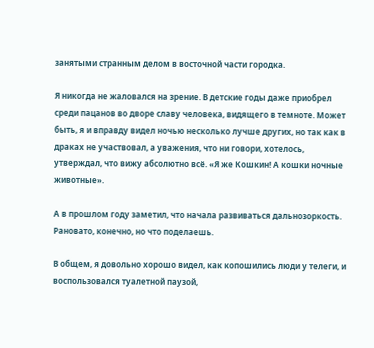занятыми странным делом в восточной части городка.

Я никогда не жаловался на зрение. В детские годы даже приобрел среди пацанов во дворе славу человека, видящего в темноте. Может быть, я и вправду видел ночью несколько лучше других, но так как в драках не участвовал, а уважения, что ни говори, хотелось, утверждал, что вижу абсолютно всё. «Я же Кошкин! А кошки ночные животные».

А в прошлом году заметил, что начала развиваться дальнозоркость. Рановато, конечно, но что поделаешь.

В общем, я довольно хорошо видел, как копошились люди у телеги, и воспользовался туалетной паузой,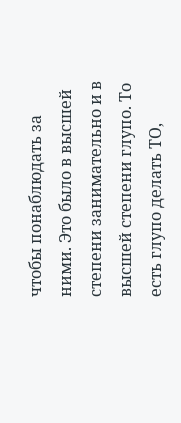чтобы понаблюдать за ними. Это было в высшей степени занимательно и в высшей степени глупо. То есть глупо делать ТО,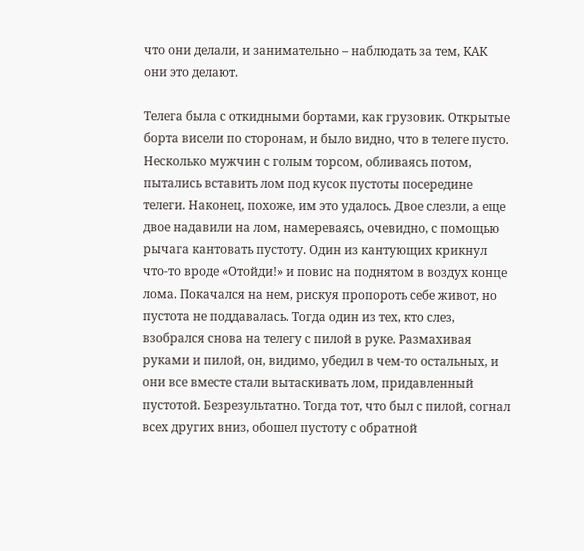что они делали, и занимательно – наблюдать за тем, КАК они это делают.

Телега была с откидными бортами, как грузовик. Открытые борта висели по сторонам, и было видно, что в телеге пусто. Несколько мужчин с голым торсом, обливаясь потом, пытались вставить лом под кусок пустоты посередине телеги. Наконец, похоже, им это удалось. Двое слезли, а еще двое надавили на лом, намереваясь, очевидно, с помощью рычага кантовать пустоту. Один из кантующих крикнул что-то вроде «Отойди!» и повис на поднятом в воздух конце лома. Покачался на нем, рискуя пропороть себе живот, но пустота не поддавалась. Тогда один из тех, кто слез, взобрался снова на телегу с пилой в руке. Размахивая руками и пилой, он, видимо, убедил в чем-то остальных, и они все вместе стали вытаскивать лом, придавленный пустотой. Безрезультатно. Тогда тот, что был с пилой, согнал всех других вниз, обошел пустоту с обратной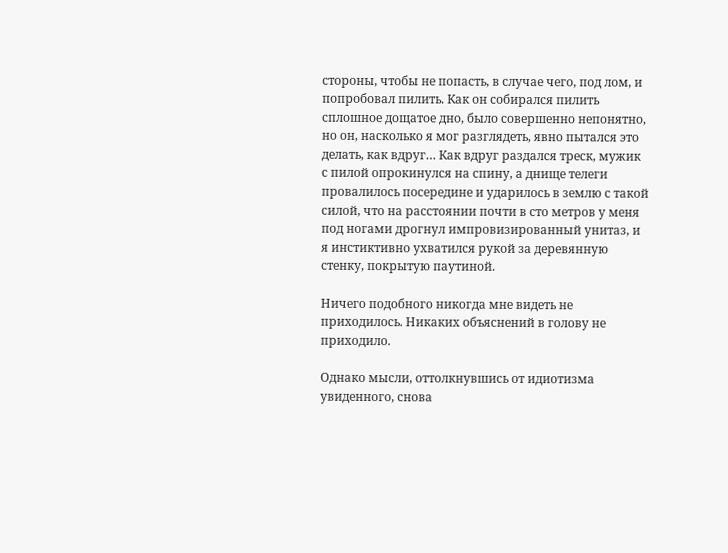стороны, чтобы не попасть, в случае чего, под лом, и попробовал пилить. Как он собирался пилить сплошное дощатое дно, было совершенно непонятно, но он, насколько я мог разглядеть, явно пытался это делать, как вдруг… Как вдруг раздался треск, мужик с пилой опрокинулся на спину, а днище телеги провалилось посередине и ударилось в землю с такой силой, что на расстоянии почти в сто метров у меня под ногами дрогнул импровизированный унитаз, и я инстиктивно ухватился рукой за деревянную стенку, покрытую паутиной.

Ничего подобного никогда мне видеть не приходилось. Никаких объяснений в голову не приходило.

Однако мысли, оттолкнувшись от идиотизма увиденного, снова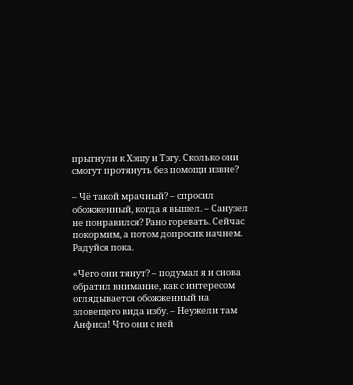прыгнули к Хэшу и Тэгу. Сколько они смогут протянуть без помощи извне?

– Чё такой мрачный? – спросил обожженный, когда я вышел. – Санузел не понравился? Рано горевать. Сейчас покормим, а потом допросик начнем. Радуйся пока.

«Чего они тянут? – подумал я и снова обратил внимание, как с интересом оглядывается обожженный на зловещего вида избу. – Неужели там Анфиса! Что они с ней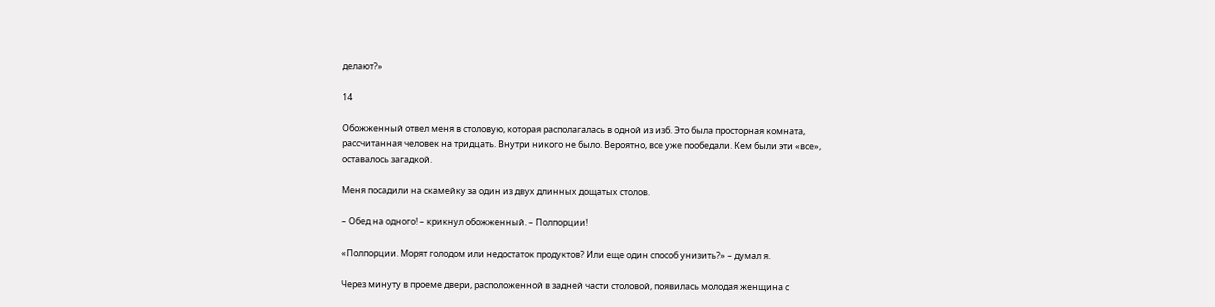делают?»

14

Обожженный отвел меня в столовую, которая располагалась в одной из изб. Это была просторная комната, рассчитанная человек на тридцать. Внутри никого не было. Вероятно, все уже пообедали. Кем были эти «все», оставалось загадкой.

Меня посадили на скамейку за один из двух длинных дощатых столов.

– Обед на одного! – крикнул обожженный. – Полпорции!

«Полпорции. Морят голодом или недостаток продуктов? Или еще один способ унизить?» – думал я.

Через минуту в проеме двери, расположенной в задней части столовой, появилась молодая женщина с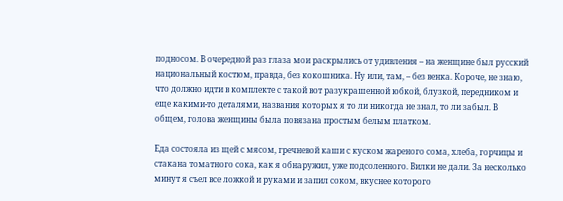подносом. В очередной раз глаза мои раскрылись от удивления – на женщине был русский национальный костюм, правда, без кокошника. Ну или, там, – без венка. Короче, не знаю, что должно идти в комплекте с такой вот разукрашенной юбкой, блузкой, передником и еще какими-то деталями, названия которых я то ли никогда не знал, то ли забыл. В общем, голова женщины была повязана простым белым платком.

Еда состояла из щей с мясом, гречневой каши с куском жареного сома, хлеба, горчицы и стакана томатного сока, как я обнаружил, уже подсоленного. Вилки не дали. За несколько минут я съел все ложкой и руками и запил соком, вкуснее которого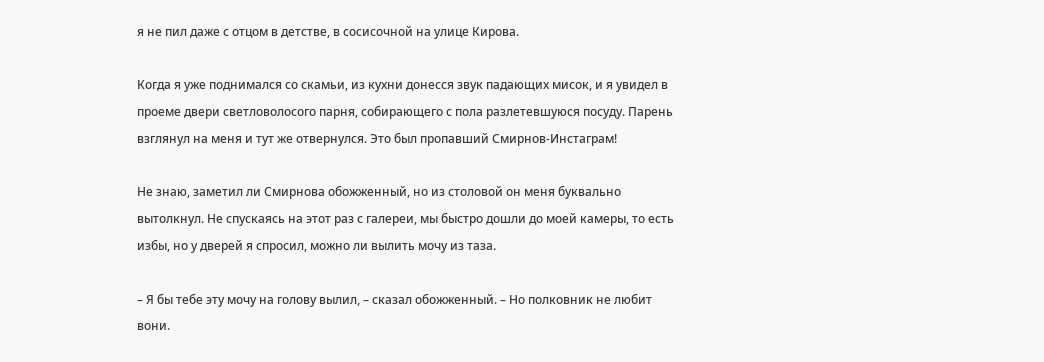я не пил даже с отцом в детстве, в сосисочной на улице Кирова.

Когда я уже поднимался со скамьи, из кухни донесся звук падающих мисок, и я увидел в проеме двери светловолосого парня, собирающего с пола разлетевшуюся посуду. Парень взглянул на меня и тут же отвернулся. Это был пропавший Смирнов-Инстаграм!

Не знаю, заметил ли Смирнова обожженный, но из столовой он меня буквально вытолкнул. Не спускаясь на этот раз с галереи, мы быстро дошли до моей камеры, то есть избы, но у дверей я спросил, можно ли вылить мочу из таза.

– Я бы тебе эту мочу на голову вылил, – сказал обожженный. – Но полковник не любит вони.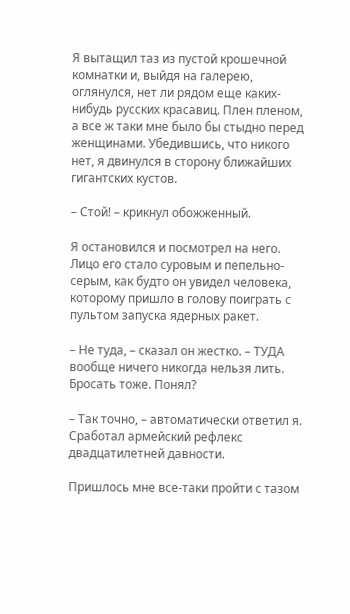Я вытащил таз из пустой крошечной комнатки и, выйдя на галерею, оглянулся, нет ли рядом еще каких-нибудь русских красавиц. Плен пленом, а все ж таки мне было бы стыдно перед женщинами. Убедившись, что никого нет, я двинулся в сторону ближайших гигантских кустов.

– Стой! – крикнул обожженный.

Я остановился и посмотрел на него. Лицо его стало суровым и пепельно-серым, как будто он увидел человека, которому пришло в голову поиграть с пультом запуска ядерных ракет.

– Не туда, – сказал он жестко. – ТУДА вообще ничего никогда нельзя лить. Бросать тоже. Понял?

– Так точно, – автоматически ответил я. Сработал армейский рефлекс двадцатилетней давности.

Пришлось мне все-таки пройти с тазом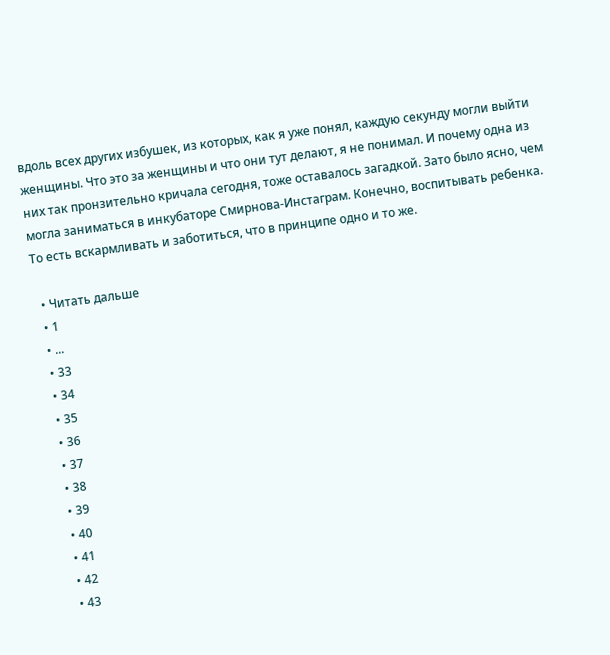вдоль всех других избушек, из которых, как я уже понял, каждую секунду могли выйти женщины. Что это за женщины и что они тут делают, я не понимал. И почему одна из них так пронзительно кричала сегодня, тоже оставалось загадкой. Зато было ясно, чем могла заниматься в инкубаторе Смирнова-Инстаграм. Конечно, воспитывать ребенка. То есть вскармливать и заботиться, что в принципе одно и то же.

  • Читать дальше
  • 1
  • ...
  • 33
  • 34
  • 35
  • 36
  • 37
  • 38
  • 39
  • 40
  • 41
  • 42
  • 43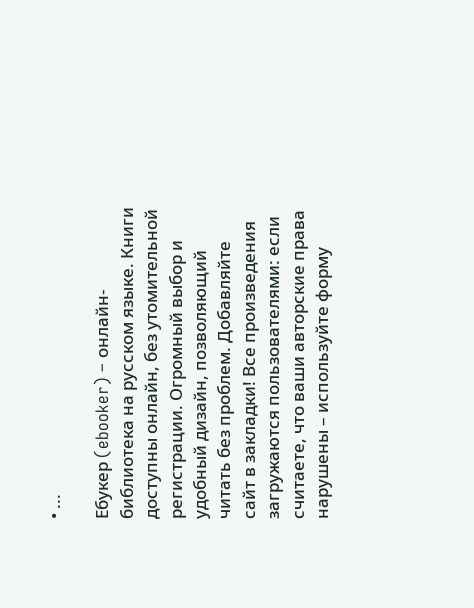• ...

Ебукер (ebooker) – онлайн-библиотека на русском языке. Книги доступны онлайн, без утомительной регистрации. Огромный выбор и удобный дизайн, позволяющий читать без проблем. Добавляйте сайт в закладки! Все произведения загружаются пользователями: если считаете, что ваши авторские права нарушены – используйте форму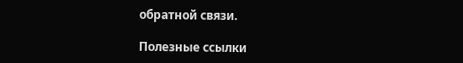обратной связи.

Полезные ссылки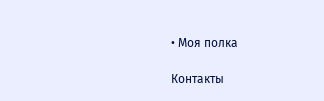• Моя полка

Контакты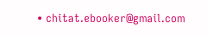• chitat.ebooker@gmail.com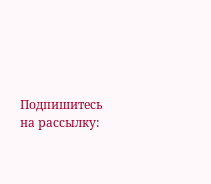Подпишитесь на рассылку: